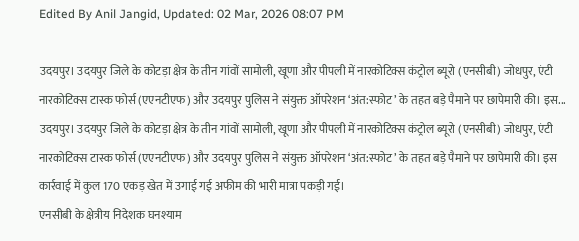Edited By Anil Jangid, Updated: 02 Mar, 2026 08:07 PM

उदयपुर। उदयपुर जिले के कोटड़ा क्षेत्र के तीन गांवों सामोली, खूणा और पीपली में नारकोटिक्स कंट्रोल ब्यूरो (एनसीबी) जोधपुर, एंटी नारकोटिक्स टास्क फोर्स (एएनटीएफ) और उदयपुर पुलिस ने संयुक्त ऑपरेशन ‘अंत:स्फोट’ के तहत बड़े पैमाने पर छापेमारी की। इस...
उदयपुर। उदयपुर जिले के कोटड़ा क्षेत्र के तीन गांवों सामोली, खूणा और पीपली में नारकोटिक्स कंट्रोल ब्यूरो (एनसीबी) जोधपुर, एंटी नारकोटिक्स टास्क फोर्स (एएनटीएफ) और उदयपुर पुलिस ने संयुक्त ऑपरेशन ‘अंत:स्फोट’ के तहत बड़े पैमाने पर छापेमारी की। इस कार्रवाई में कुल 170 एकड़ खेत में उगाई गई अफीम की भारी मात्रा पकड़ी गई।
एनसीबी के क्षेत्रीय निदेशक घनश्याम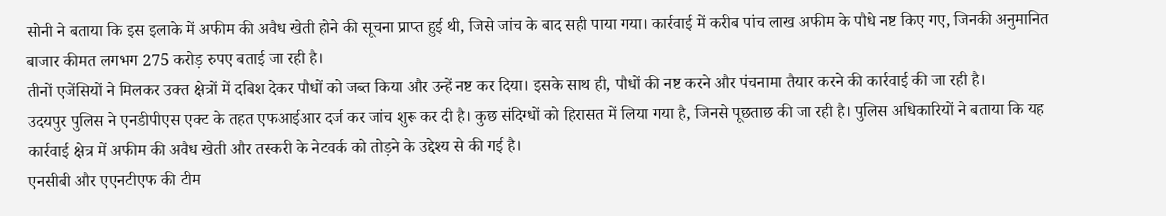सोनी ने बताया कि इस इलाके में अफीम की अवैध खेती होने की सूचना प्राप्त हुई थी, जिसे जांच के बाद सही पाया गया। कार्रवाई में करीब पांच लाख अफीम के पौधे नष्ट किए गए, जिनकी अनुमानित बाजार कीमत लगभग 275 करोड़ रुपए बताई जा रही है।
तीनों एजेंसियों ने मिलकर उक्त क्षेत्रों में दबिश देकर पौधों को जब्त किया और उन्हें नष्ट कर दिया। इसके साथ ही, पौधों की नष्ट करने और पंचनामा तैयार करने की कार्रवाई की जा रही है।
उदयपुर पुलिस ने एनडीपीएस एक्ट के तहत एफआईआर दर्ज कर जांच शुरू कर दी है। कुछ संदिग्धों को हिरासत में लिया गया है, जिनसे पूछताछ की जा रही है। पुलिस अधिकारियों ने बताया कि यह कार्रवाई क्षेत्र में अफीम की अवैध खेती और तस्करी के नेटवर्क को तोड़ने के उद्देश्य से की गई है।
एनसीबी और एएनटीएफ की टीम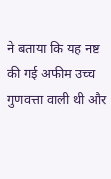ने बताया कि यह नष्ट की गई अफीम उच्च गुणवत्ता वाली थी और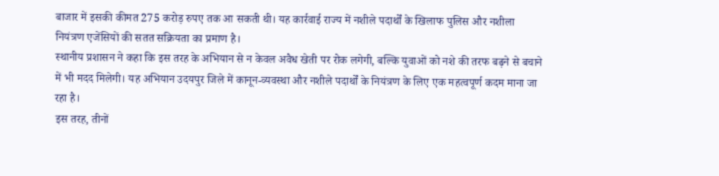बाजार में इसकी कीमत 275 करोड़ रुपए तक आ सकती थी। यह कार्रवाई राज्य में नशीले पदार्थों के खिलाफ पुलिस और नशीला नियंत्रण एजेंसियों की सतत सक्रियता का प्रमाण है।
स्थानीय प्रशासन ने कहा कि इस तरह के अभियान से न केवल अवैध खेती पर रोक लगेगी, बल्कि युवाओं को नशे की तरफ बढ़ने से बचाने में भी मदद मिलेगी। यह अभियान उदयपुर जिले में कानून-व्यवस्था और नशीले पदार्थों के नियंत्रण के लिए एक महत्वपूर्ण कदम माना जा रहा है।
इस तरह, तीनों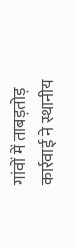गांवों में ताबड़तोड़ कार्रवाई ने स्थानीय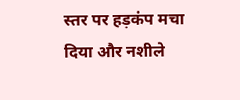स्तर पर हड़कंप मचा दिया और नशीले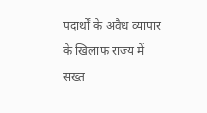पदार्थों के अवैध व्यापार के खिलाफ राज्य में सख्त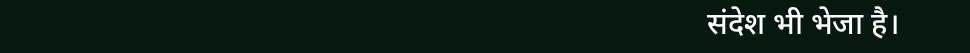संदेश भी भेजा है।